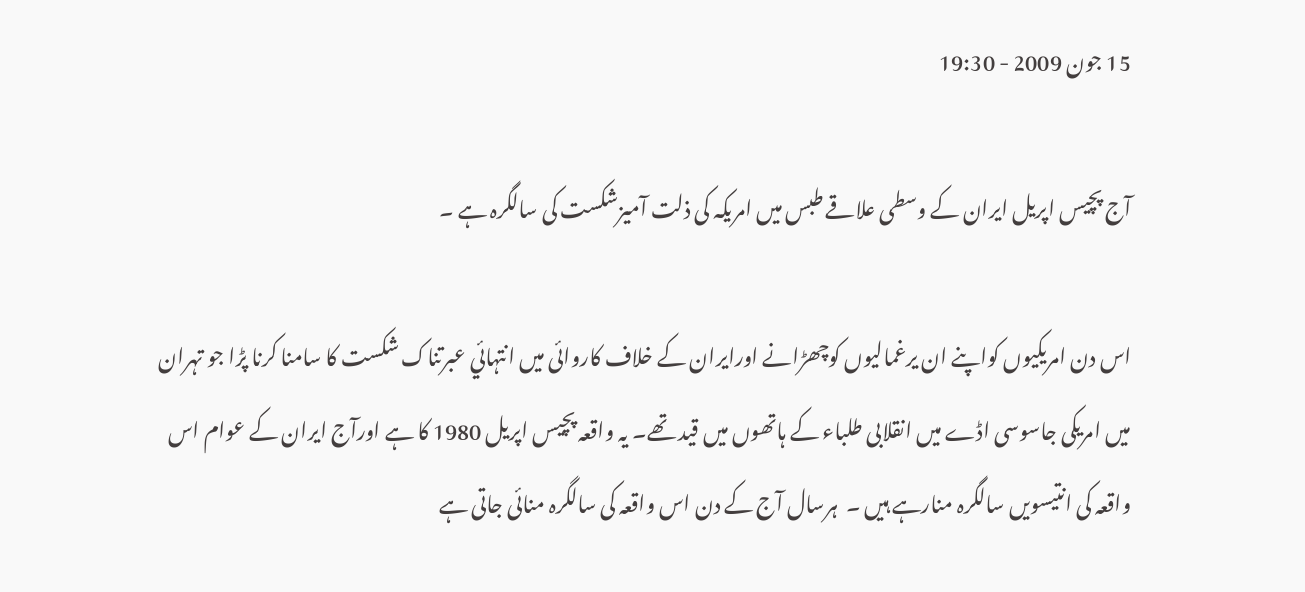15 جون 2009 - 19:30

آج پچیس اپریل ایران کے وسطی علاقے طبس میں امریکہ کی ذلت آمیزشکست کی سالگرہ ہے ۔

اس دن امریکیوں کواپنے ان یرغمالیوں کوچھڑانے اورایران کے خلاف کاروائی میں انتہائي عبرتناک شکست کا سامنا کرنا پڑا جو تہران میں امریکی جاسوسی اڈے میں انقلابی طلباء کے ہاتھوں میں قید تھے۔ یہ واقعہ پچیس اپریل 1980 کا ہے اورآج ایران کے عوام اس واقعہ کی انتیسویں سالگرہ منارہے ہيں ۔  ہرسال آج کے دن اس واقعہ کی سالگرہ منائی جاتی ہے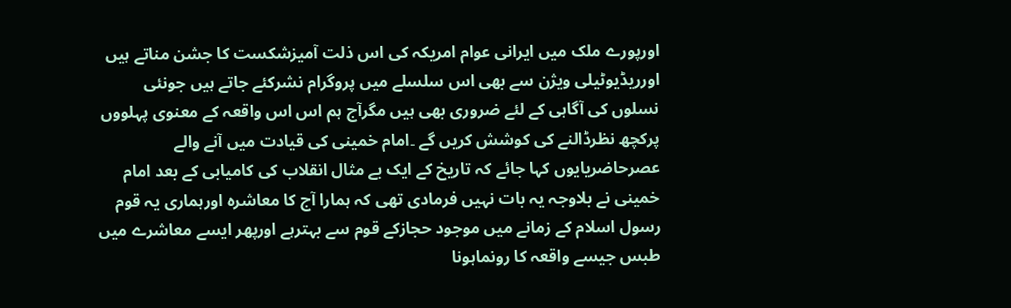اورپورے ملک میں ایرانی عوام امریکہ کی اس ذلت آمیزشکست کا جشن مناتے ہیں اورریڈیوٹیلی ویژن سے بھی اس سلسلے میں پروگرام نشرکئے جاتے ہيں جونئی نسلوں کی آگاہی کے لئے ضروری بھی ہيں مگرآج ہم اس اس واقعہ کے معنوی پہلووں پرکچھ نظرڈالنے کی کوشش کریں گے ۔امام خمینی کی قیادت میں آنے والے عصرحاضریایوں کہا جائے کہ تاریخ کے ایک بے مثال انقلاب کی کامیابی کے بعد امام خمینی نے بلاوجہ یہ بات نہيں فرمادی تھی کہ ہمارا آج کا معاشرہ اورہماری یہ قوم رسول اسلام کے زمانے میں موجود حجازکے قوم سے بہترہے اورپھر ایسے معاشرے میں طبس جیسے واقعہ کا رونماہونا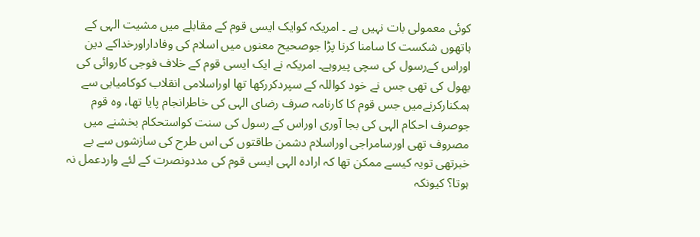کوئی معمولی بات نہيں ہے ۔ امریکہ کوایک ایسی قوم کے مقابلے میں مشیت الہی کے ہاتھوں شکست کا سامنا کرنا پڑا جوصحیح معنوں میں اسلام کی وفاداراورخداکے دین اوراس کےرسول کی سچی پیروہے۔ امریکہ نے ایک ایسی قوم کے خلاف فوجی کاروائی کی بھول کی تھی جس نے خود کواللہ کے سپردکررکھا تھا اوراسلامی انقلاب کوکامیابی سے ہمکنارکرنےمیں جس قوم کا کارنامہ صرف رضای الہی کی خاطرانجام پایا تھا، وہ قوم جوصرف احکام الہی کی بجا آوری اوراس کے رسول کی سنت کواستحکام بخشنے میں مصروف تھی اورسامراجی اوراسلام دشمن طاقتوں کی اس طرح کی سازشوں سے بے خبرتھی تویہ کیسے ممکن تھا کہ ارادہ الہی ایسی قوم کی مددونصرت کے لئے واردعمل نہ ہوتا؟ کیونکہ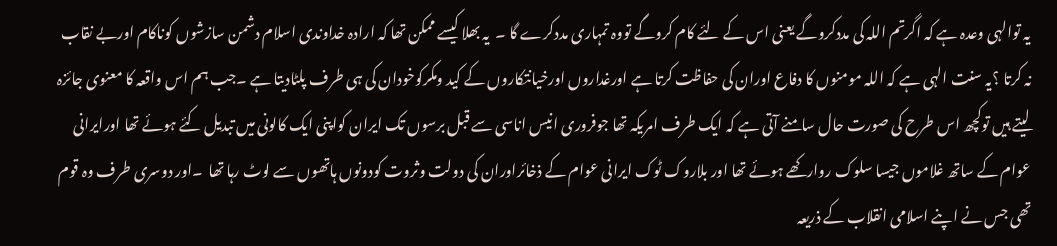یہ توالہی وعدہ ہے کہ اگرتم اللہ کی مددکروگے یعنی اس کے لئے کام کروگے تووہ تمہاری مددکرے گا ۔  یہ بھلا کیسے ممکن تھا کہ ارادہ خداوندی اسلام دشمن سازشوں کوناکام اوربے نقاب نہ کرتا ؟یہ سنت الہی ہے کہ اللہ مومنوں کا دفاع اوران کی حفاظت کرتا ہے اورغداروں اورخیانتکاروں کے کید ومکرکوخودان کی ہی طرف پلٹادیتا ہے ۔جب ہم اس واقعہ کا معنوی جائزہ لیتے ہیں توکچھ اس طرح کی صورت حال سامنے آتی ہے کہ ایک طرف امریکہ تھا جوفروری انیس اناسی سے قبل برسوں تک ایران کواپنی ایک کالونی میں تبدیل کئے ہوئے تھا اورایرانی عوام کے ساتھ غلاموں جیسا سلوک روارکھے ہوئے تھا اور بلاروک ٹوک ایرانی عوام کے ذخائراوران کی دولت وثروت کودونوں ہاتھوں سے لوٹ رہا تھا  ۔اور دوسری طرف وہ قوم تھی جس نے اپنے اسلامی انقلاب کے ذریعہ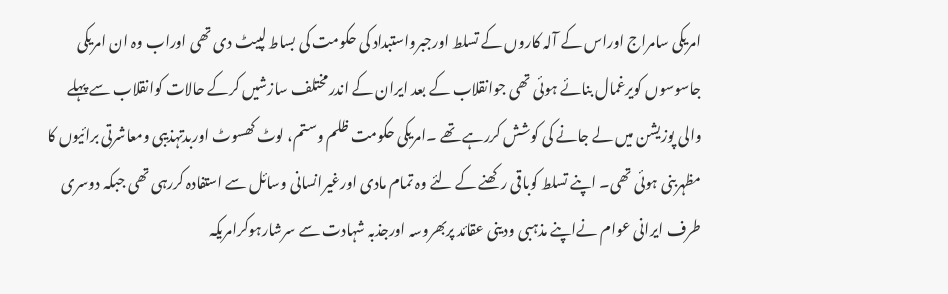امریکی سامراج اوراس کے آلہ کاروں کے تسلط اورجبرواستبداد کی حکومت کی بساط لپیٹ دی تھی اوراب وہ ان امریکی جاسوسوں کویرغمال بنائے ہوئی تھی جوانقلاب کے بعد ایران کے اندرمختلف سازشیں کرکے حالات کوانقلاب سے پہلے والی پوزیشن میں لے جانے کی کوشش کررہے تھے ۔امریکی حکومت ظلم وستم، لوٹ کھسوٹ اوربدتہذیبی ومعاشرتی برائیوں کا مظہربنی ہوئی تھی۔ اپنے تسلط کوباقی رکھنے کے لئے وہ تمام مادی اورغیرانسانی وسائل سے استفادہ کررہی تھی جبکہ دوسری طرف ایرانی عوام نےاپنے مذہبی ودینی عقائد پربھروسہ اورجذبہ شہادت سے سرشارہوکرامریکہ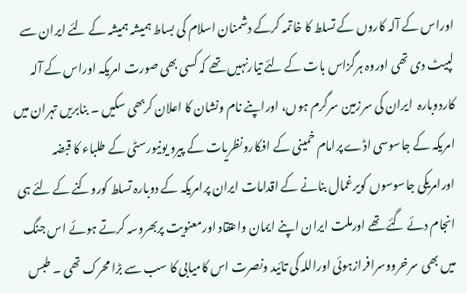اوراس کے آلہ کاروں کے تسلط کا خاتمہ کرکے دشمنان اسلام کی بساط ہمیشہ ہمیشہ کے لئے ایران سے لپیٹ دی تھی اوروہ ہرگزاس بات کے لئے تیارنہيں تھے کہ کسی بھی صورت امریکہ اوراس کے آلہ کاردوبارہ  ایران کی سرزمین سرگرم ہوں، اوراپنے نام ونشان کا اعلان کربھی سکیں ۔ بنابریں تہران میں امریکہ کے جاسوسی اڈے پرامام خمینی کے افکارونظریات کے پیرو یونیورسٹی کے طلباء کا قبضہ اورامریکی جاسوسوں کویرغمال بنانے کے اقدامات ایران پرامریکہ کے دوبارہ تسلط کوروکنے کے لئے ہی انجام دئے گئے تھے اورملت ایران اپنے ایمان واعتقاد اورمعنویت پربھروسہ کرتے ہوئے اس جنگ میں بھی سرخرووسرافرازہوئی اوراللہ کی تائید ونصرت اس کامیابی کا سب سے بڑا محرک تھی ۔ طبس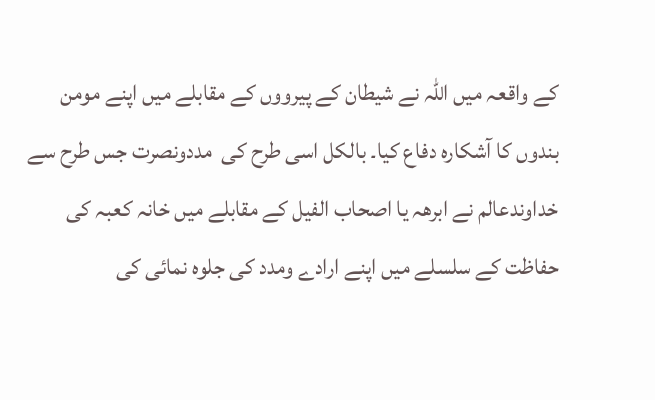کے واقعہ میں اللہ نے شیطان کے پیرووں کے مقابلے ميں اپنے مومن بندوں کا آشکارہ دفاع کیا۔ بالکل اسی طرح کی  مددونصرت جس طرح سے خداوندعالم نے ابرھہ یا اصحاب الفیل کے مقابلے میں خانہ کعبہ کی حفاظت کے سلسلے میں اپنے ارادے ومدد کی جلوہ نمائی کی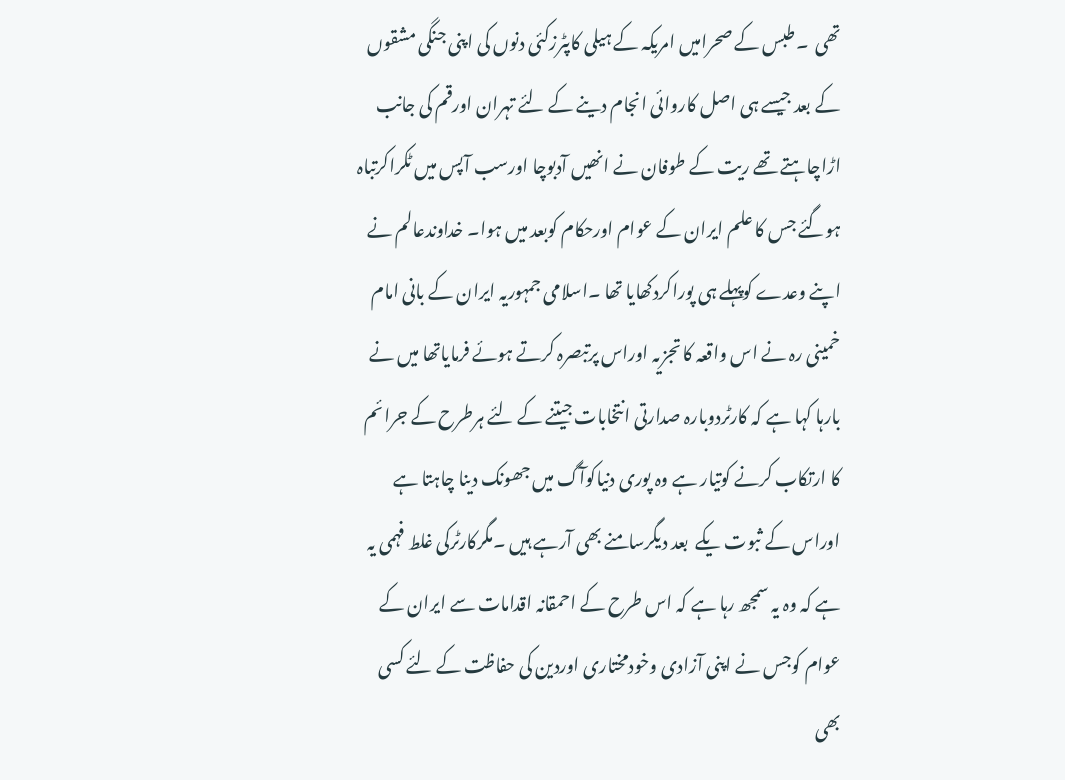تھی  ۔طبس کے صحرامیں امریکہ کے ہیلی کاپٹرزکئی دنوں کی اپنی جنگی مشقوں کے بعد جیسے ہی اصل کاروائی انجام دینے کے لئے تہران اورقم کی جانب اڑاچاہتے تھے ریت کے طوفان نے انھیں آدبوچا اورسب آپس میں ٹکراکرتباہ ہوگئے جس کا علم ایران کے عوام اورحکام کوبعد میں ہوا۔ خداوندعالم نے اپنے وعدے کوپہلے ہی پوراکردکھایا تھا ۔اسلامی جمہوریہ ایران کے بانی امام خمینی رہ نے اس واقعہ کا تجزیہ اوراس پرتبصرہ کرتے ہوئے فرمایاتھا میں نے بارہا کہا ہے کہ کارٹردوبارہ صدارتی انتخابات جیتنے کے لئے ہرطرح کے جرائم کا ارتکاب کرنے کوتیار ہے وہ پوری دنیاکوآگ میں جھونک دینا چاہتا ہے اوراس کے ثبوت یکے  بعد ديگرسامنے بھی آرہے ہيں ۔مگرکارٹرکی غلط فہمی یہ ہے کہ وہ یہ سمجھ رہا ہے کہ اس طرح کے احمقانہ اقدامات سے ایران کے عوام کوجس نے اپنی آزادی وخودمختاری اوردین کی حفاظت کے لئے کسی بھی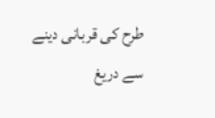طرح کی قربانی دینے سے دریغ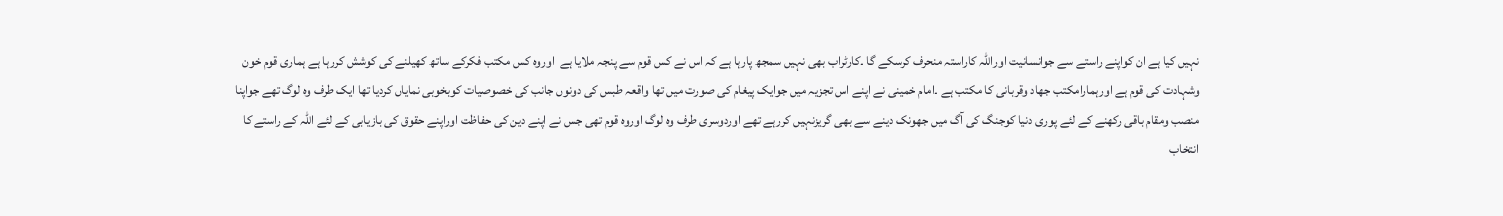نہيں کیا ہے ان کواپنے راستے سے جوانسانیت اوراللہ کاراستہ منحرف کرسکے گا ۔کارٹراب بھی نہیں سمجھ پارہا ہے کہ اس نے کس قوم سے پنجہ ملایا ہے  اوروہ کس مکتب فکرکے ساتھ کھیلنے کی کوشش کررہا ہے ہماری قوم خون وشہادت کی قوم ہے اورہمارامکتب جھاد وقربانی کا مکتب ہے ۔امام خمینی نے اپنے اس تجزیہ میں جوایک پیغام کی صورت میں تھا واقعہ طبس کی دونوں جانب کی خصوصیات کوبخوبی نمایاں کردیا تھا ایک طرف وہ لوگ تھے جواپنا منصب ومقام باقی رکھنے کے لئے پوری دنیا کوجنگ کی آگ میں جھونک دینے سے بھی گریزنہيں کررہے تھے اوردوسری طرف وہ لوگ اوروہ قوم تھی جس نے اپنے دین کی حفاظت اوراپنے حقوق کی بازیابی کے لئے اللہ کے راستے کا انتخاب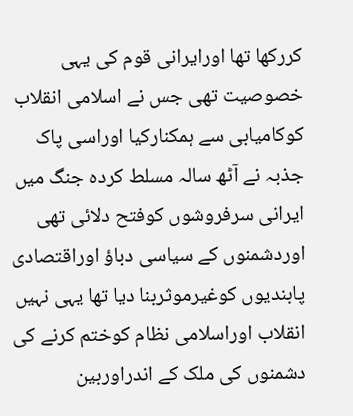کررکھا تھا اورایرانی قوم کی یہی خصوصیت تھی جس نے اسلامی انقلاب کوکامیابی سے ہمکنارکیا اوراسی پاک جذبہ نے آٹھ سالہ مسلط کردہ جنگ میں ایرانی سرفروشوں کوفتح دلائی تھی اوردشمنوں کے سیاسی دباؤ اوراقتصادی پابندیوں کوغیرموثربنا دیا تھا یہی نہیں انقلاب اوراسلامی نظام کوختم کرنے کی دشمنوں کی ملک کے اندراوربین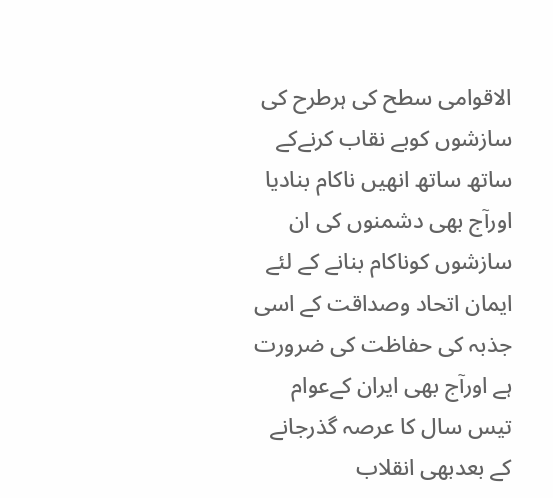الاقوامی سطح کی ہرطرح کی سازشوں کوبے نقاب کرنےکے ساتھ ساتھ انھیں ناکام بنادیا اورآج بھی دشمنوں کی ان سازشوں کوناکام بنانے کے لئے ایمان اتحاد وصداقت کے اسی جذبہ کی حفاظت کی ضرورت ہے اورآج بھی ایران کےعوام تیس سال کا عرصہ گذرجانے کے بعدبھی انقلاب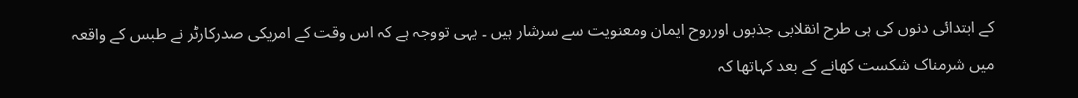کے ابتدائی دنوں کی ہی طرح انقلابی جذبوں اورروح ایمان ومعنویت سے سرشار ہیں ۔ یہی تووجہ ہے کہ اس وقت کے امریکی صدرکارٹر نے طبس کے واقعہ میں شرمناک شکست کھانے کے بعد کہاتھا کہ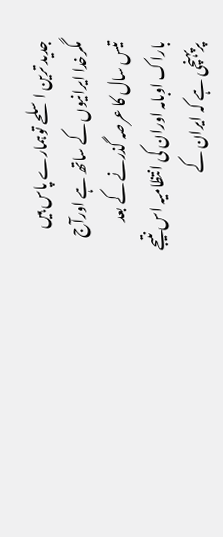جدید ترین اسلحے توہمارے پاس ہیں مگرخدا ایرانیوں کے ساتھ ہے اورآج تیس سال کا عرصہ گذرنے کے بعد باراک اوبامہ اوران کی انتظامیہ اس نتیجے پرپہنچی ہے کہ ایران کے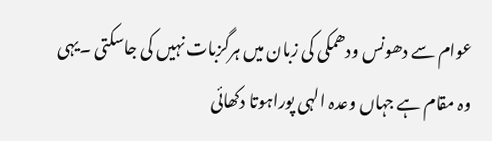عوام سے دھونس ودھمکی کی زبان میں ہرگزبات نہيں کی جاسکتی ۔یہی وہ مقام ہے جہاں وعدہ الہی پوراہوتا دکھائی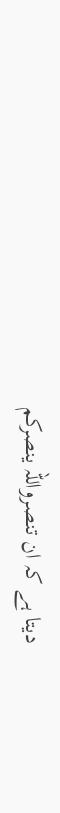دیتا ہے کہ ان تنصرواللہ ینصرکم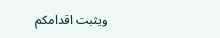ویثبت اقدامکم